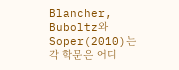Blancher, Buboltz와 Soper(2010)는 각 학문은 어디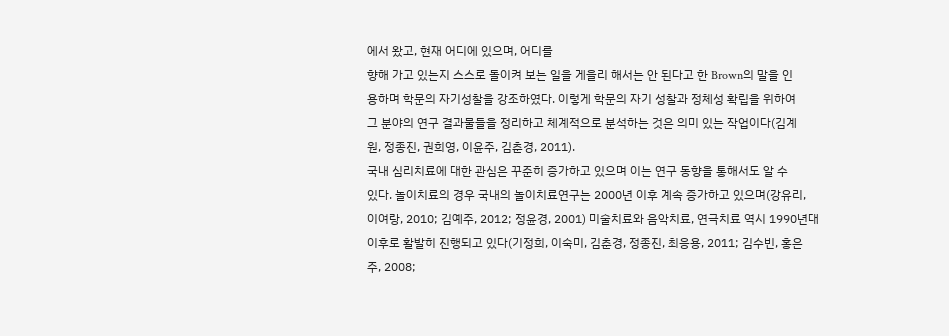에서 왔고, 현재 어디에 있으며, 어디를
향해 가고 있는지 스스로 돌이켜 보는 일을 게을리 해서는 안 된다고 한 Brown의 말을 인
용하며 학문의 자기성찰을 강조하였다. 이렇게 학문의 자기 성찰과 정체성 확립을 위하여
그 분야의 연구 결과물들을 정리하고 체계적으로 분석하는 것은 의미 있는 작업이다(김계
원, 정종진, 권희영, 이윤주, 김춘경, 2011).
국내 심리치료에 대한 관심은 꾸준히 증가하고 있으며 이는 연구 동향을 통해서도 알 수
있다. 놀이치료의 경우 국내의 놀이치료연구는 2000년 이후 계속 증가하고 있으며(강유리,
이여랑, 2010; 김예주, 2012; 정윤경, 2001) 미술치료와 음악치료, 연극치료 역시 1990년대
이후로 활발히 진행되고 있다(기정희, 이숙미, 김춘경, 정종진, 최응용, 2011; 김수빈, 홍은
주, 2008;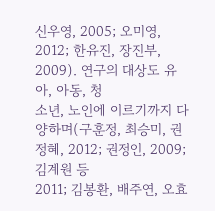신우영, 2005; 오미영, 2012; 한유진, 장진부, 2009). 연구의 대상도 유아, 아동, 청
소년, 노인에 이르기까지 다양하며(구훈정, 최승미, 권정혜, 2012; 권정인, 2009; 김계원 등
2011; 김봉환, 배주연, 오효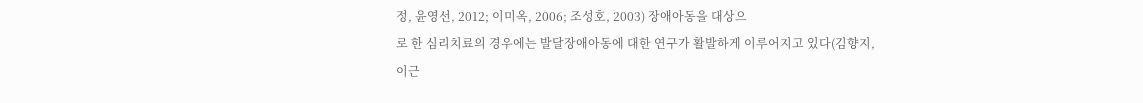정, 윤영선, 2012; 이미옥, 2006; 조성호, 2003) 장애아동을 대상으
로 한 심리치료의 경우에는 발달장애아동에 대한 연구가 활발하게 이루어지고 있다(김향지,
이근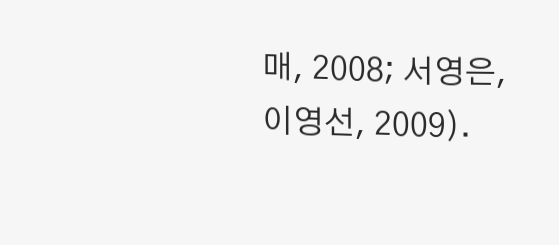매, 2008; 서영은, 이영선, 2009).